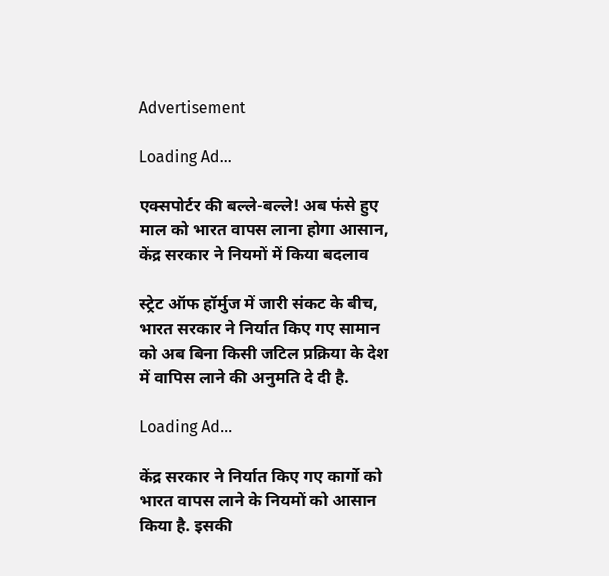Advertisement

Loading Ad...

एक्सपोर्टर की बल्ले-बल्ले! अब फंसे हुए माल को भारत वापस लाना होगा आसान, केंद्र सरकार ने नियमों में किया बदलाव

स्ट्रेट ऑफ हॉर्मुज में जारी संकट के बीच, भारत सरकार ने निर्यात किए गए सामान को अब बिना किसी जटिल प्रक्रिया के देश में वापिस लाने की अनुमति दे दी है.

Loading Ad...

केंद्र सरकार ने निर्यात किए गए कार्गो को भारत वापस लाने के नियमों को आसान किया है. इसकी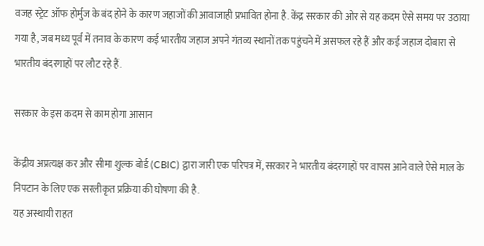वजह स्ट्रेट ऑफ होर्मुज के बंद होने के कारण जहाजों की आवाजाही प्रभावित होना है. केंद्र सरकार की ओर से यह कदम ऐसे समय पर उठाया गया है, जब मध्य पूर्व में तनाव के कारण कई भारतीय जहाज अपने गंतव्य स्थानों तक पहुंचने में असफल रहे हैं और कई जहाज दोबारा से भारतीय बंदरगाहों पर लौट रहे हैं.

सरकार के इस कदम से काम होगा आसान

केंद्रीय अप्रत्यक्ष कर और सीमा शुल्क बोर्ड (CBIC) द्वारा जारी एक परिपत्र में, सरकार ने भारतीय बंदरगाहों पर वापस आने वाले ऐसे माल के निपटान के लिए एक सरलीकृत प्रक्रिया की घोषणा की है.
यह अस्थायी राहत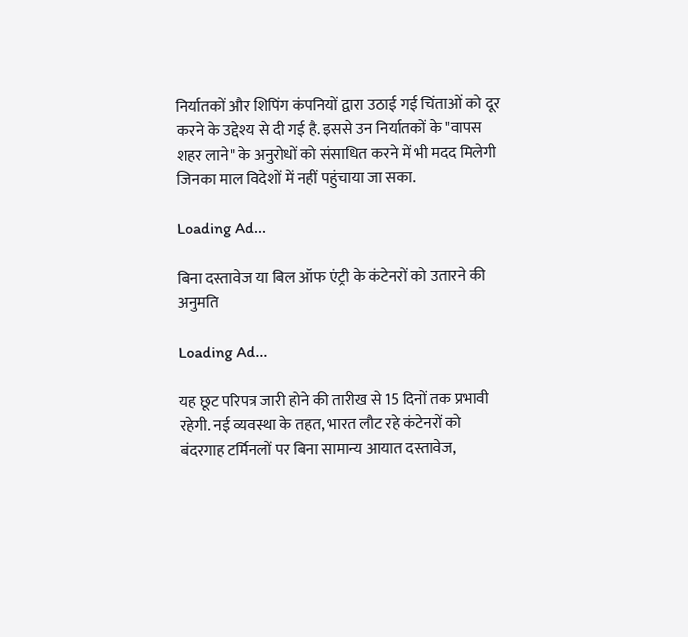निर्यातकों और शिपिंग कंपनियों द्वारा उठाई गई चिंताओं को दूर करने के उद्देश्य से दी गई है. इससे उन निर्यातकों के "वापस शहर लाने" के अनुरोधों को संसाधित करने में भी मदद मिलेगी जिनका माल विदेशों में नहीं पहुंचाया जा सका.

Loading Ad...

बिना दस्तावेज या बिल ऑफ एंट्री के कंटेनरों को उतारने की अनुमति

Loading Ad...

यह छूट परिपत्र जारी होने की तारीख से 15 दिनों तक प्रभावी रहेगी. नई व्यवस्था के तहत, भारत लौट रहे कंटेनरों को बंदरगाह टर्मिनलों पर बिना सामान्य आयात दस्तावेज,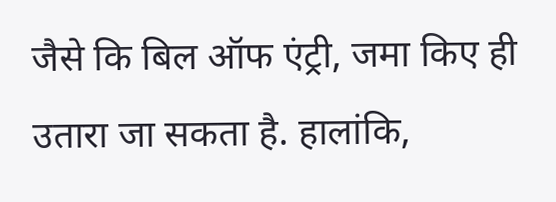जैसे कि बिल ऑफ एंट्री, जमा किए ही उतारा जा सकता है. हालांकि,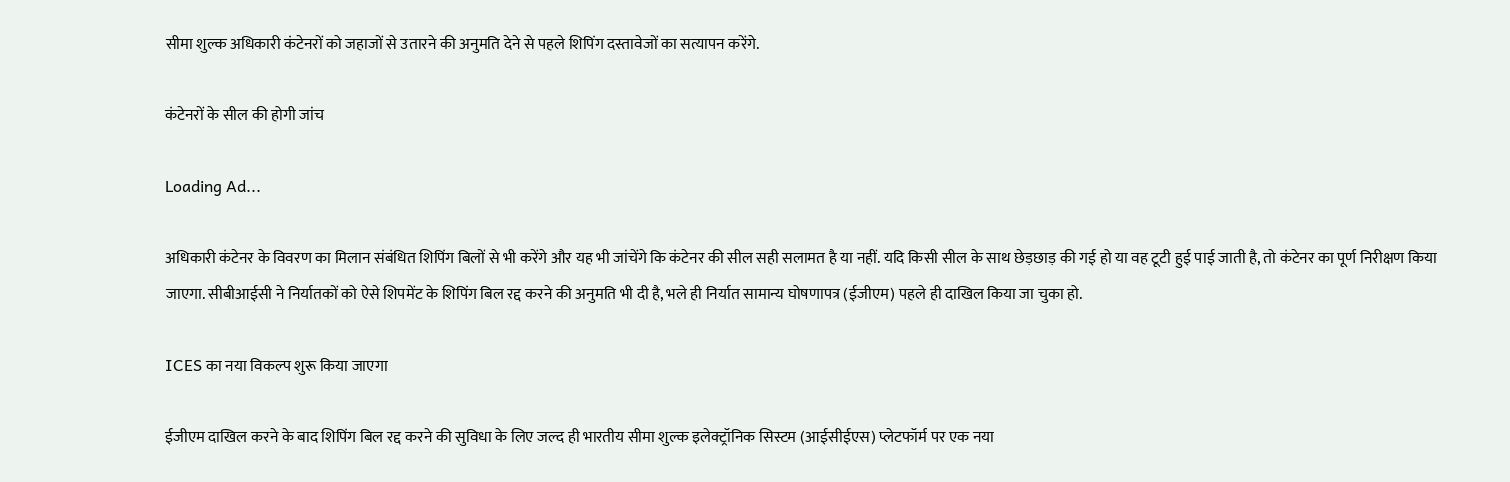सीमा शुल्क अधिकारी कंटेनरों को जहाजों से उतारने की अनुमति देने से पहले शिपिंग दस्तावेजों का सत्यापन करेंगे.

कंटेनरों के सील की होगी जांच

Loading Ad...

अधिकारी कंटेनर के विवरण का मिलान संबंधित शिपिंग बिलों से भी करेंगे और यह भी जांचेंगे कि कंटेनर की सील सही सलामत है या नहीं. यदि किसी सील के साथ छेड़छाड़ की गई हो या वह टूटी हुई पाई जाती है, तो कंटेनर का पूर्ण निरीक्षण किया जाएगा. सीबीआईसी ने निर्यातकों को ऐसे शिपमेंट के शिपिंग बिल रद्द करने की अनुमति भी दी है, भले ही निर्यात सामान्य घोषणापत्र (ईजीएम) पहले ही दाखिल किया जा चुका हो.

ICES का नया विकल्प शुरू किया जाएगा

ईजीएम दाखिल करने के बाद शिपिंग बिल रद्द करने की सुविधा के लिए जल्द ही भारतीय सीमा शुल्क इलेक्ट्रॉनिक सिस्टम (आईसीईएस) प्लेटफॉर्म पर एक नया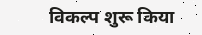विकल्प शुरू किया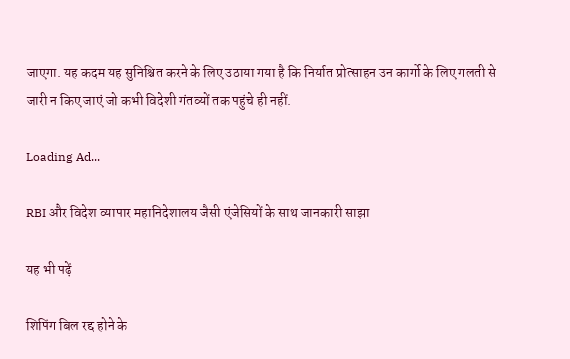जाएगा. यह कदम यह सुनिश्चित करने के लिए उठाया गया है कि निर्यात प्रोत्साहन उन कार्गो के लिए गलती से जारी न किए जाएं जो कभी विदेशी गंतव्यों तक पहुंचे ही नहीं.

Loading Ad...

RBI और विदेश व्यापार महानिदेशालय जैसी एंजेसियों के साथ जानकारी साझा

यह भी पढ़ें

शिपिंग बिल रद्द होने के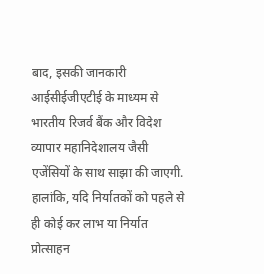बाद, इसकी जानकारी आईसीईजीएटीई के माध्यम से भारतीय रिजर्व बैंक और विदेश व्यापार महानिदेशालय जैसी एजेंसियों के साथ साझा की जाएगी. हालांकि, यदि निर्यातकों को पहले से ही कोई कर लाभ या निर्यात प्रोत्साहन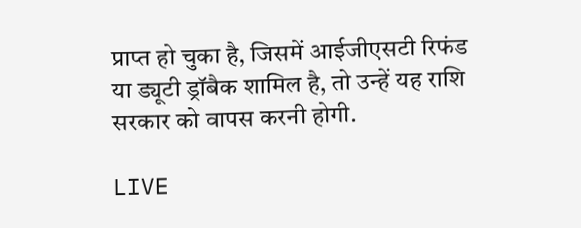प्राप्त हो चुका है, जिसमें आईजीएसटी रिफंड या ड्यूटी ड्रॉबैक शामिल है, तो उन्हें यह राशि सरकार को वापस करनी होगी.

LIVE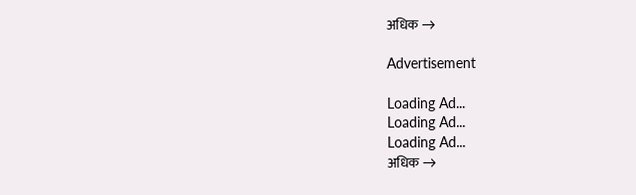अधिक →

Advertisement

Loading Ad...
Loading Ad...
Loading Ad...
अधिक →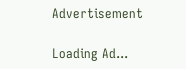Advertisement

Loading Ad...